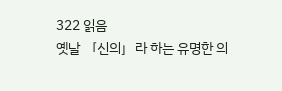322 읽음
옛날 「신의」라 하는 유명한 의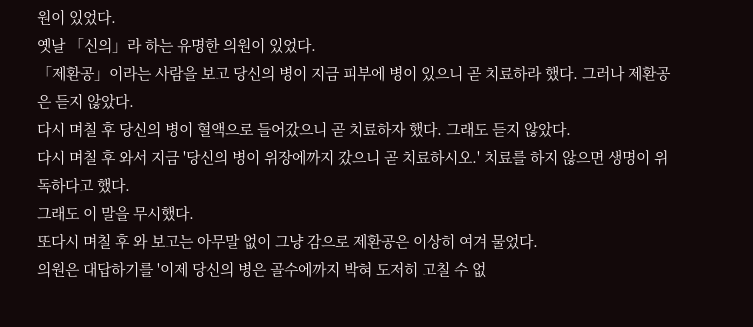원이 있었다.
옛날 「신의」라 하는 유명한 의원이 있었다.
「제환공」이라는 사람을 보고 당신의 병이 지금 피부에 병이 있으니 곧 치료하라 했다. 그러나 제환공은 듣지 않았다.
다시 며칠 후 당신의 병이 혈액으로 들어갔으니 곧 치료하자 했다. 그래도 듣지 않았다.
다시 며칠 후 와서 지금 '당신의 병이 위장에까지 갔으니 곧 치료하시오.' 치료를 하지 않으면 생명이 위독하다고 했다.
그래도 이 말을 무시했다.
또다시 며칠 후 와 보고는 아무말 없이 그냥 감으로 제환공은 이상히 여겨 물었다.
의원은 대답하기를 '이제 당신의 병은 골수에까지 박혀 도저히 고칠 수 없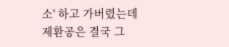소' 하고 가버렸는데
제환공은 결국 그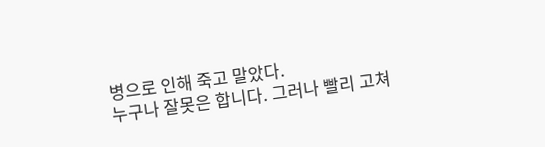병으로 인해 죽고 말았다.
누구나 잘못은 합니다. 그러나 빨리 고쳐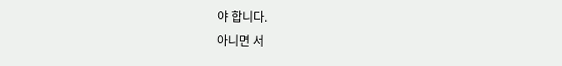야 합니다.
아니면 서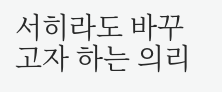서히라도 바꾸고자 하는 의리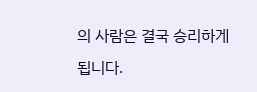의 사람은 결국 승리하게 됩니다.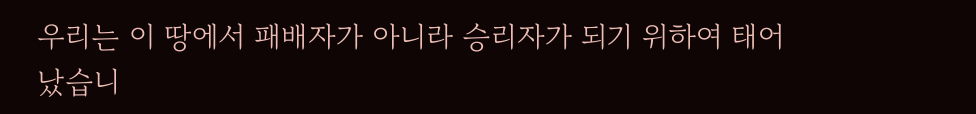우리는 이 땅에서 패배자가 아니라 승리자가 되기 위하여 태어났습니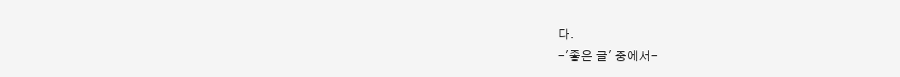다.
-'좋은 글' 중에서-